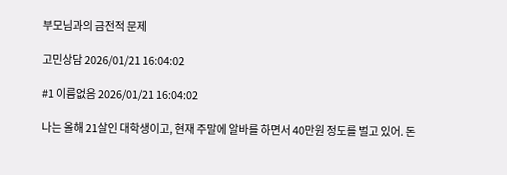부모님과의 금전적 문제

고민상담 2026/01/21 16:04:02

#1 이름없음 2026/01/21 16:04:02

나는 올해 21살인 대학생이고, 현재 주말에 알바를 하면서 40만원 정도를 벌고 있어. 돈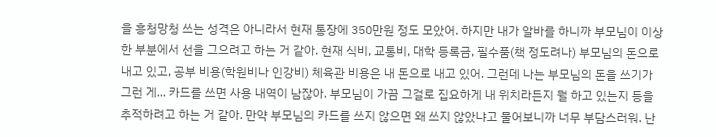을 흥청망청 쓰는 성격은 아니라서 현재 통장에 350만원 정도 모았어. 하지만 내가 알바를 하니까 부모님이 이상한 부분에서 선을 그으려고 하는 거 같아. 현재 식비, 교통비, 대학 등록금, 필수품(책 정도려나) 부모님의 돈으로 내고 있고, 공부 비용(학원비나 인강비) 체육관 비용은 내 돈으로 내고 있어. 그런데 나는 부모님의 돈을 쓰기가 그런 게... 카드를 쓰면 사용 내역이 남잖아. 부모님이 가끔 그걸로 집요하게 내 위치라든지 뭘 하고 있는지 등을 추적하려고 하는 거 같아. 만약 부모님의 카드를 쓰지 않으면 왜 쓰지 않았냐고 물어보니까 너무 부담스러워. 난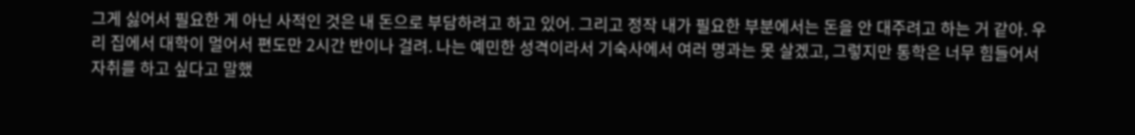그게 싫어서 필요한 게 아닌 사적인 것은 내 돈으로 부담하려고 하고 있어. 그리고 정작 내가 필요한 부분에서는 돈을 안 대주려고 하는 거 같아. 우리 집에서 대학이 멀어서 편도만 2시간 반이나 걸려. 나는 예민한 성격이라서 기숙사에서 여러 명과는 못 살겠고, 그렇지만 통학은 너무 힘들어서 자취를 하고 싶다고 말했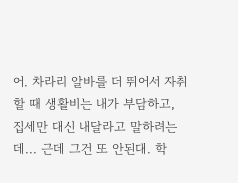어. 차라리 알바를 더 뛰어서 자취할 때 생활비는 내가 부담하고, 집세만 대신 내달라고 말하려는데... 근데 그건 또 안된대. 학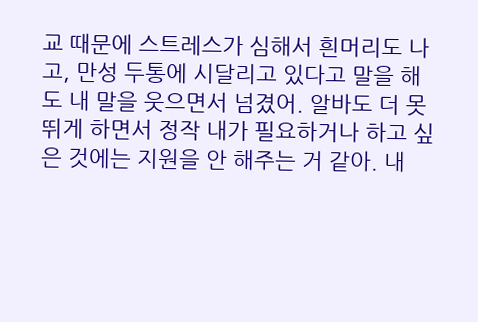교 때문에 스트레스가 심해서 흰머리도 나고, 만성 두통에 시달리고 있다고 말을 해도 내 말을 웃으면서 넘겼어. 알바도 더 못 뛰게 하면서 정작 내가 필요하거나 하고 싶은 것에는 지원을 안 해주는 거 같아. 내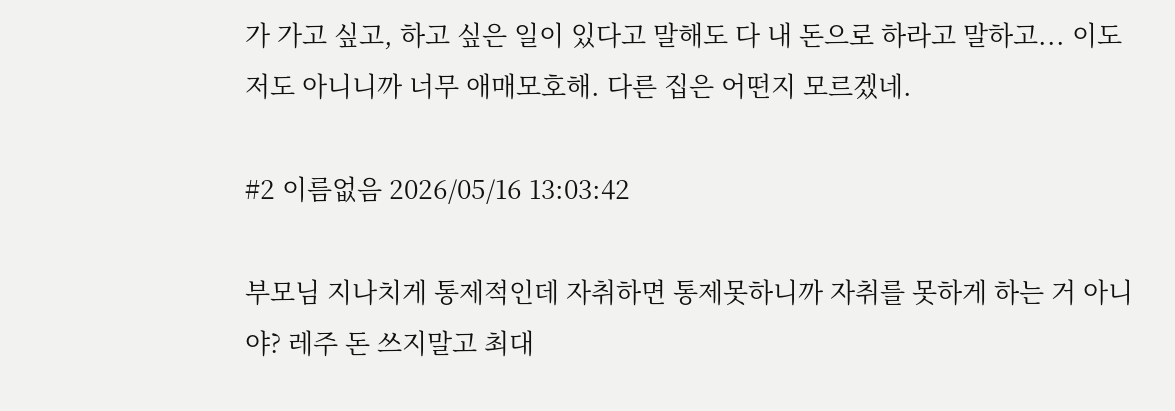가 가고 싶고, 하고 싶은 일이 있다고 말해도 다 내 돈으로 하라고 말하고... 이도 저도 아니니까 너무 애매모호해. 다른 집은 어떤지 모르겠네.

#2 이름없음 2026/05/16 13:03:42

부모님 지나치게 통제적인데 자취하면 통제못하니까 자취를 못하게 하는 거 아니야? 레주 돈 쓰지말고 최대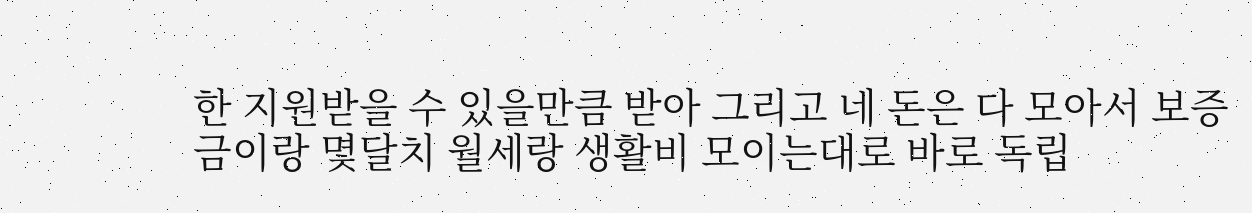한 지원받을 수 있을만큼 받아 그리고 네 돈은 다 모아서 보증금이랑 몇달치 월세랑 생활비 모이는대로 바로 독립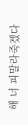해 너 피말라죽겠다